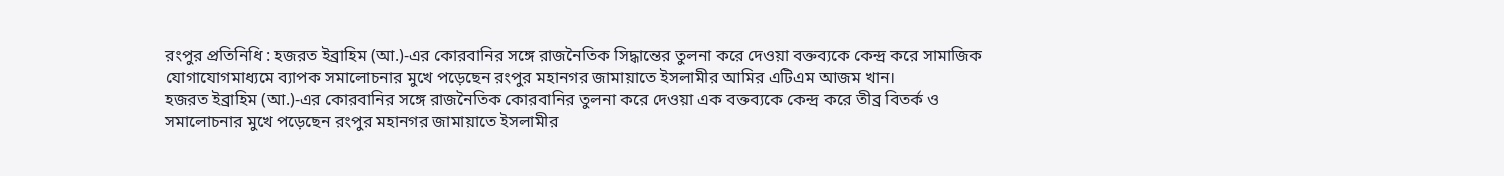রংপুর প্রতিনিধি : হজরত ইব্রাহিম (আ.)-এর কোরবানির সঙ্গে রাজনৈতিক সিদ্ধান্তের তুলনা করে দেওয়া বক্তব্যকে কেন্দ্র করে সামাজিক যোগাযোগমাধ্যমে ব্যাপক সমালোচনার মুখে পড়েছেন রংপুর মহানগর জামায়াতে ইসলামীর আমির এটিএম আজম খান।
হজরত ইব্রাহিম (আ.)-এর কোরবানির সঙ্গে রাজনৈতিক কোরবানির তুলনা করে দেওয়া এক বক্তব্যকে কেন্দ্র করে তীব্র বিতর্ক ও সমালোচনার মুখে পড়েছেন রংপুর মহানগর জামায়াতে ইসলামীর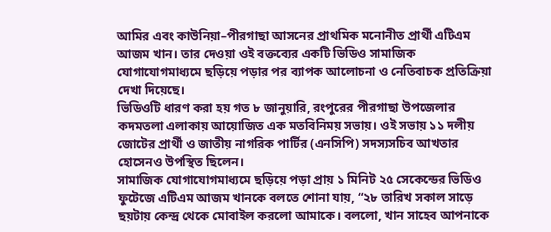আমির এবং কাউনিয়া–পীরগাছা আসনের প্রাথমিক মনোনীত প্রার্থী এটিএম আজম খান। তার দেওয়া ওই বক্তব্যের একটি ভিডিও সামাজিক যোগাযোগমাধ্যমে ছড়িয়ে পড়ার পর ব্যাপক আলোচনা ও নেতিবাচক প্রতিক্রিয়া দেখা দিয়েছে।
ভিডিওটি ধারণ করা হয় গত ৮ জানুয়ারি, রংপুরের পীরগাছা উপজেলার কদমতলা এলাকায় আয়োজিত এক মতবিনিময় সভায়। ওই সভায় ১১ দলীয় জোটের প্রার্থী ও জাতীয় নাগরিক পার্টির (এনসিপি) সদস্যসচিব আখতার হোসেনও উপস্থিত ছিলেন।
সামাজিক যোগাযোগমাধ্যমে ছড়িয়ে পড়া প্রায় ১ মিনিট ২৫ সেকেন্ডের ভিডিও ফুটেজে এটিএম আজম খানকে বলতে শোনা যায়, “২৮ তারিখ সকাল সাড়ে ছয়টায় কেন্দ্র থেকে মোবাইল করলো আমাকে। বললো, খান সাহেব আপনাকে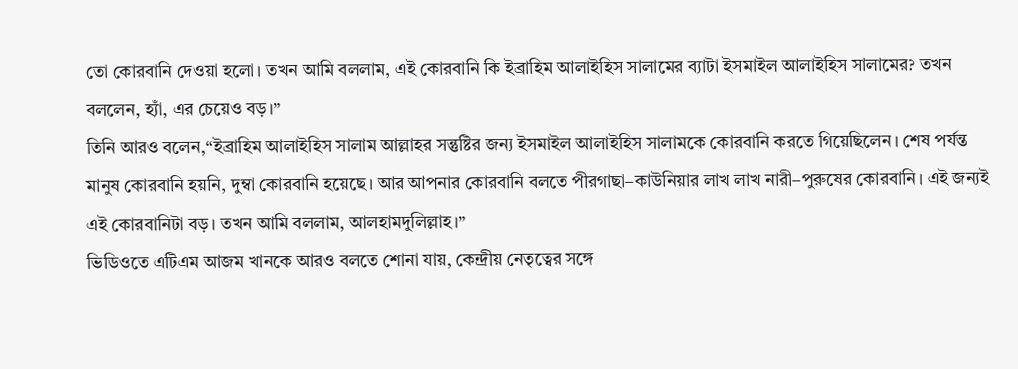তো কোরবানি দেওয়া হলো। তখন আমি বললাম, এই কোরবানি কি ইব্রাহিম আলাইহিস সালামের ব্যাটা ইসমাইল আলাইহিস সালামের? তখন বললেন, হ্যাঁ, এর চেয়েও বড়।”
তিনি আরও বলেন,“ইব্রাহিম আলাইহিস সালাম আল্লাহর সন্তুষ্টির জন্য ইসমাইল আলাইহিস সালামকে কোরবানি করতে গিয়েছিলেন। শেষ পর্যন্ত মানুষ কোরবানি হয়নি, দুম্বা কোরবানি হয়েছে। আর আপনার কোরবানি বলতে পীরগাছা–কাউনিয়ার লাখ লাখ নারী–পুরুষের কোরবানি। এই জন্যই এই কোরবানিটা বড়। তখন আমি বললাম, আলহামদুলিল্লাহ।”
ভিডিওতে এটিএম আজম খানকে আরও বলতে শোনা যায়, কেন্দ্রীয় নেতৃত্বের সঙ্গে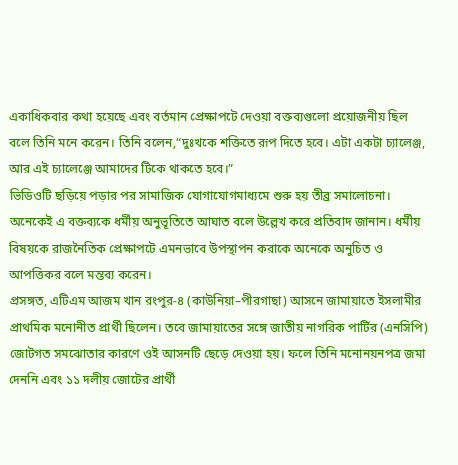একাধিকবার কথা হয়েছে এবং বর্তমান প্রেক্ষাপটে দেওয়া বক্তব্যগুলো প্রয়োজনীয় ছিল বলে তিনি মনে করেন। তিনি বলেন,“দুঃখকে শক্তিতে রূপ দিতে হবে। এটা একটা চ্যালেঞ্জ, আর এই চ্যালেঞ্জে আমাদের টিকে থাকতে হবে।”
ভিডিওটি ছড়িয়ে পড়ার পর সামাজিক যোগাযোগমাধ্যমে শুরু হয় তীব্র সমালোচনা। অনেকেই এ বক্তব্যকে ধর্মীয় অনুভূতিতে আঘাত বলে উল্লেখ করে প্রতিবাদ জানান। ধর্মীয় বিষয়কে রাজনৈতিক প্রেক্ষাপটে এমনভাবে উপস্থাপন করাকে অনেকে অনুচিত ও আপত্তিকর বলে মন্তব্য করেন।
প্রসঙ্গত, এটিএম আজম খান রংপুর-৪ (কাউনিয়া–পীরগাছা) আসনে জামায়াতে ইসলামীর প্রাথমিক মনোনীত প্রার্থী ছিলেন। তবে জামায়াতের সঙ্গে জাতীয় নাগরিক পার্টির (এনসিপি) জোটগত সমঝোতার কারণে ওই আসনটি ছেড়ে দেওয়া হয়। ফলে তিনি মনোনয়নপত্র জমা দেননি এবং ১১ দলীয় জোটের প্রার্থী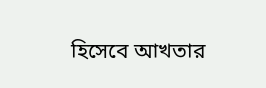হিসেবে আখতার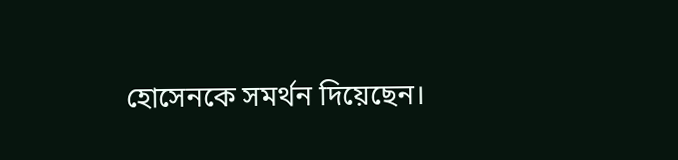হোসেনকে সমর্থন দিয়েছেন।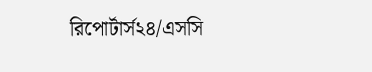রিপোর্টার্স২৪/এসসি